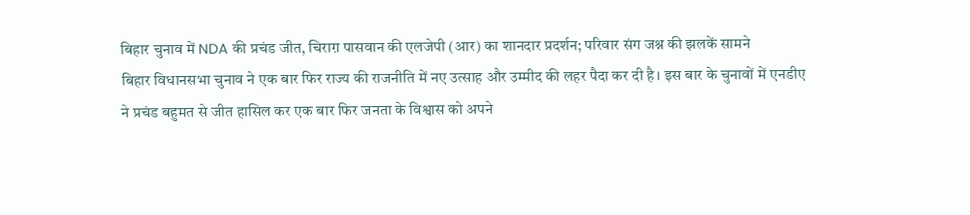बिहार चुनाव में NDA की प्रचंड जीत, चिराग़ पासवान की एलजेपी (आर) का शानदार प्रदर्शन; परिवार संग जश्न की झलकें सामने
बिहार विधानसभा चुनाव ने एक बार फिर राज्य की राजनीति में नए उत्साह और उम्मीद की लहर पैदा कर दी है। इस बार के चुनावों में एनडीए ने प्रचंड बहुमत से जीत हासिल कर एक बार फिर जनता के विश्वास को अपने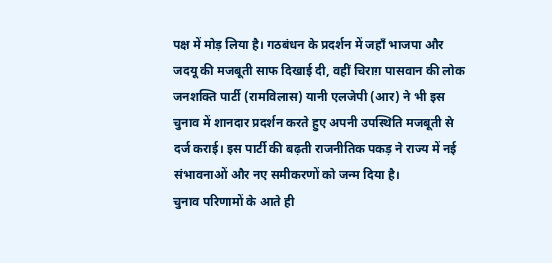पक्ष में मोड़ लिया है। गठबंधन के प्रदर्शन में जहाँ भाजपा और जदयू की मजबूती साफ दिखाई दी, वहीं चिराग़ पासवान की लोक जनशक्ति पार्टी (रामविलास) यानी एलजेपी (आर) ने भी इस चुनाव में शानदार प्रदर्शन करते हुए अपनी उपस्थिति मजबूती से दर्ज कराई। इस पार्टी की बढ़ती राजनीतिक पकड़ ने राज्य में नई संभावनाओं और नए समीकरणों को जन्म दिया है।
चुनाव परिणामों के आते ही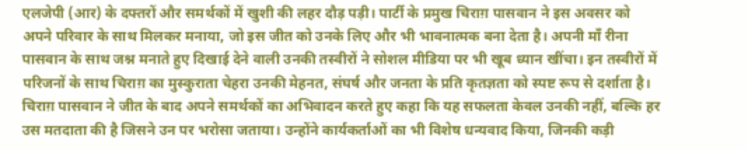एलजेपी (आर) के दफ्तरों और समर्थकों में खुशी की लहर दौड़ पड़ी। पार्टी के प्रमुख चिराग़ पासवान ने इस अवसर को अपने परिवार के साथ मिलकर मनाया, जो इस जीत को उनके लिए और भी भावनात्मक बना देता है। अपनी माँ रीना पासवान के साथ जश्न मनाते हुए दिखाई देने वाली उनकी तस्वीरों ने सोशल मीडिया पर भी खूब ध्यान खींचा। इन तस्वीरों में परिजनों के साथ चिराग़ का मुस्कुराता चेहरा उनकी मेहनत, संघर्ष और जनता के प्रति कृतज्ञता को स्पष्ट रूप से दर्शाता है।
चिराग़ पासवान ने जीत के बाद अपने समर्थकों का अभिवादन करते हुए कहा कि यह सफलता केवल उनकी नहीं, बल्कि हर उस मतदाता की है जिसने उन पर भरोसा जताया। उन्होंने कार्यकर्ताओं का भी विशेष धन्यवाद किया, जिनकी कड़ी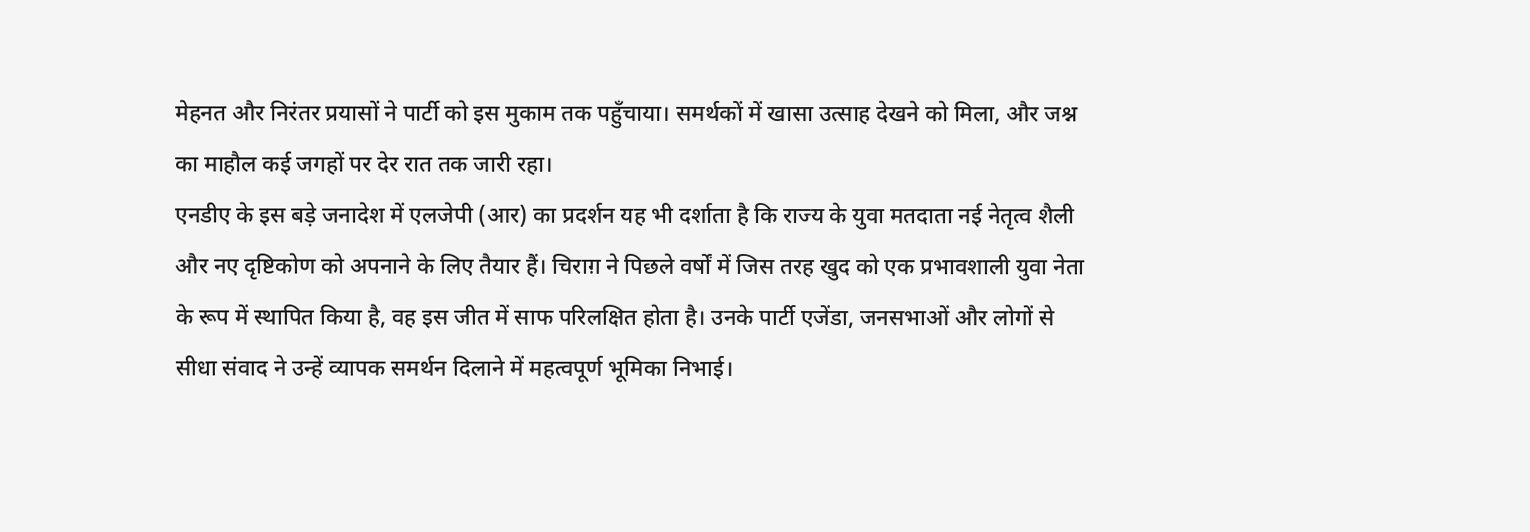मेहनत और निरंतर प्रयासों ने पार्टी को इस मुकाम तक पहुँचाया। समर्थकों में खासा उत्साह देखने को मिला, और जश्न का माहौल कई जगहों पर देर रात तक जारी रहा।
एनडीए के इस बड़े जनादेश में एलजेपी (आर) का प्रदर्शन यह भी दर्शाता है कि राज्य के युवा मतदाता नई नेतृत्व शैली और नए दृष्टिकोण को अपनाने के लिए तैयार हैं। चिराग़ ने पिछले वर्षों में जिस तरह खुद को एक प्रभावशाली युवा नेता के रूप में स्थापित किया है, वह इस जीत में साफ परिलक्षित होता है। उनके पार्टी एजेंडा, जनसभाओं और लोगों से सीधा संवाद ने उन्हें व्यापक समर्थन दिलाने में महत्वपूर्ण भूमिका निभाई।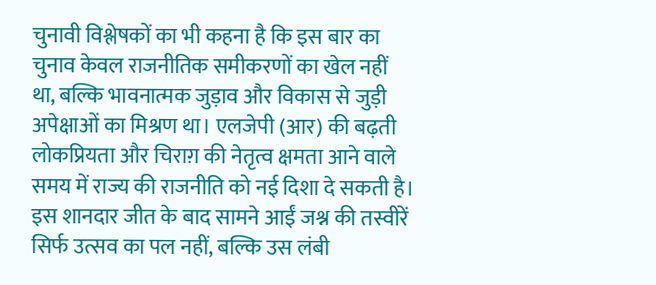चुनावी विश्लेषकों का भी कहना है कि इस बार का चुनाव केवल राजनीतिक समीकरणों का खेल नहीं था, बल्कि भावनात्मक जुड़ाव और विकास से जुड़ी अपेक्षाओं का मिश्रण था। एलजेपी (आर) की बढ़ती लोकप्रियता और चिराग़ की नेतृत्व क्षमता आने वाले समय में राज्य की राजनीति को नई दिशा दे सकती है।
इस शानदार जीत के बाद सामने आईं जश्न की तस्वीरें सिर्फ उत्सव का पल नहीं, बल्कि उस लंबी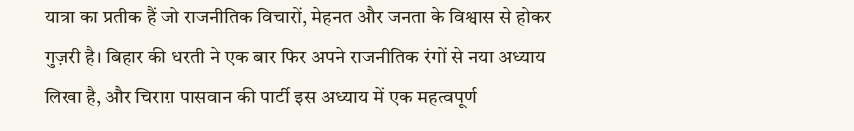यात्रा का प्रतीक हैं जो राजनीतिक विचारों, मेहनत और जनता के विश्वास से होकर गुज़री है। बिहार की धरती ने एक बार फिर अपने राजनीतिक रंगों से नया अध्याय लिखा है, और चिराग़ पासवान की पार्टी इस अध्याय में एक महत्वपूर्ण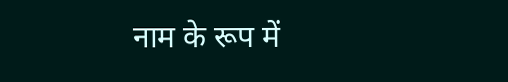नाम के रूप में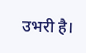उभरी है।